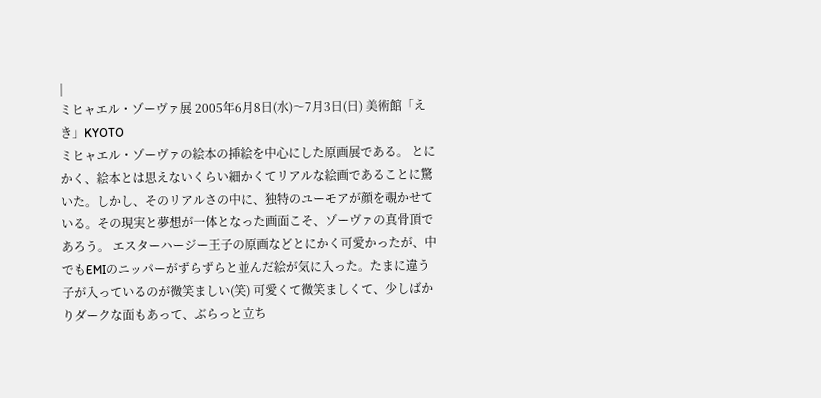|
ミヒャエル・ゾーヴァ展 2005年6月8日(水)〜7月3日(日) 美術館「えき」KYOTO
ミヒャエル・ゾーヴァの絵本の挿絵を中心にした原画展である。 とにかく、絵本とは思えないくらい細かくてリアルな絵画であることに驚いた。しかし、そのリアルさの中に、独特のユーモアが顔を覗かせている。その現実と夢想が一体となった画面こそ、ゾーヴァの真骨頂であろう。 エスターハージー王子の原画などとにかく可愛かったが、中でもEMIのニッパーがずらずらと並んだ絵が気に入った。たまに違う子が入っているのが微笑ましい(笑) 可愛くて微笑ましくて、少しばかりダークな面もあって、ぶらっと立ち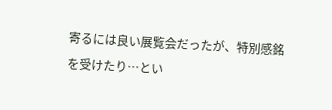寄るには良い展覧会だったが、特別感銘を受けたり…とい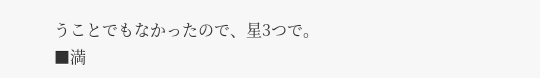うことでもなかったので、星3つで。
■満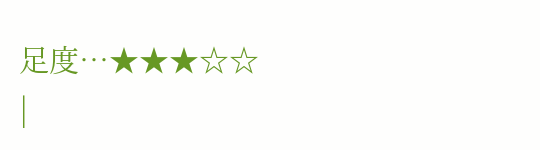足度…★★★☆☆
|